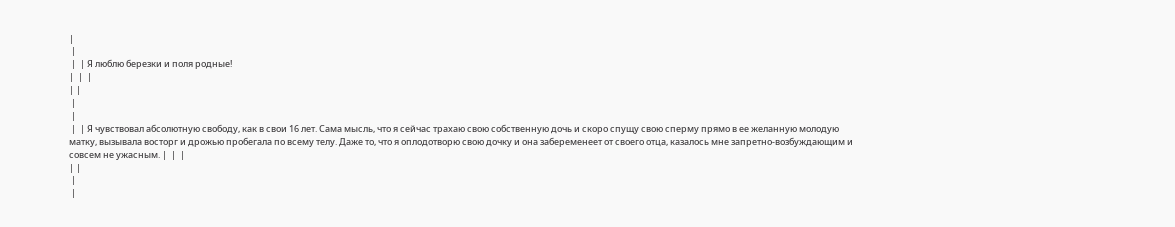|
 |
 |  | Я люблю березки и поля родные!
|  |  |
| |
 |
 |
 |  | Я чувствовал абсолютную свободу, как в свои 16 лет. Сама мысль, что я сейчас трахаю свою собственную дочь и скоро спущу свою сперму прямо в ее желанную молодую матку, вызывала восторг и дрожью пробегала по всему телу. Даже то, что я оплодотворю свою дочку и она забеременеет от своего отца, казалось мне запретно-возбуждающим и совсем не ужасным. |  |  |
| |
 |
 |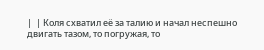|  | Коля схватил её за талию и начал неспешно двигать тазом, то погружая, то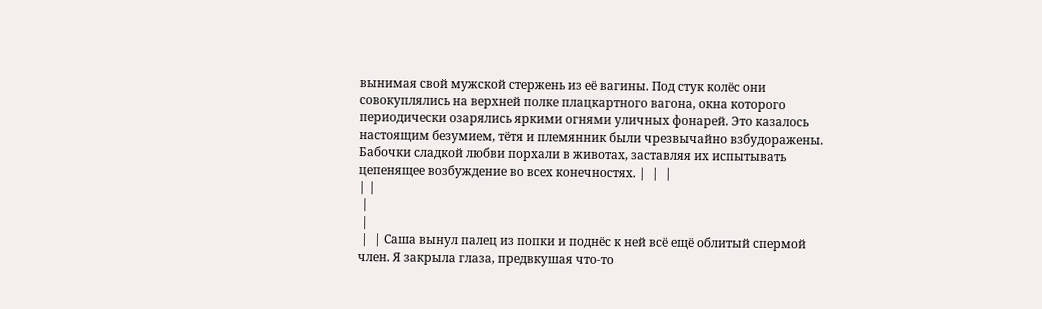вынимая свой мужской стержень из её вагины. Под стук колёс они совокуплялись на верхней полке плацкартного вагона, окна которого периодически озарялись яркими огнями уличных фонарей. Это казалось настоящим безумием, тётя и племянник были чрезвычайно взбудоражены. Бабочки сладкой любви порхали в животах, заставляя их испытывать цепенящее возбуждение во всех конечностях. |  |  |
| |
 |
 |
 |  | Саша вынул палец из попки и поднёс к ней всё ещё облитый спермой член. Я закрыла глаза, предвкушая что-то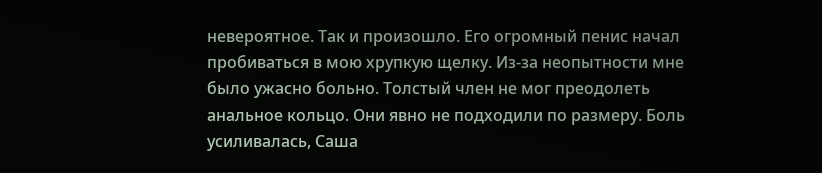невероятное. Так и произошло. Его огромный пенис начал пробиваться в мою хрупкую щелку. Из-за неопытности мне было ужасно больно. Толстый член не мог преодолеть анальное кольцо. Они явно не подходили по размеру. Боль усиливалась, Саша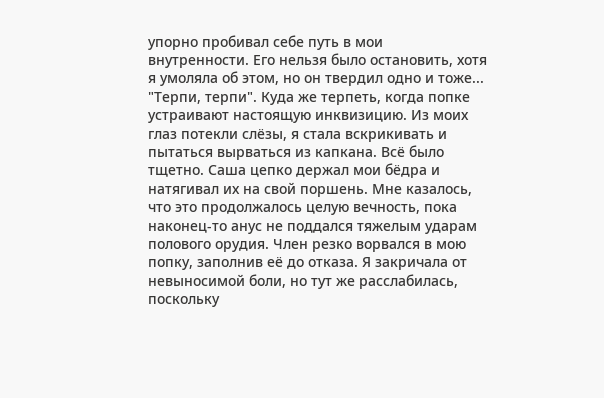упорно пробивал себе путь в мои внутренности. Его нельзя было остановить, хотя я умоляла об этом, но он твердил одно и тоже... "Терпи, терпи". Куда же терпеть, когда попке устраивают настоящую инквизицию. Из моих глаз потекли слёзы, я стала вскрикивать и пытаться вырваться из капкана. Всё было тщетно. Саша цепко держал мои бёдра и натягивал их на свой поршень. Мне казалось, что это продолжалось целую вечность, пока наконец-то анус не поддался тяжелым ударам полового орудия. Член резко ворвался в мою попку, заполнив её до отказа. Я закричала от невыносимой боли, но тут же расслабилась, поскольку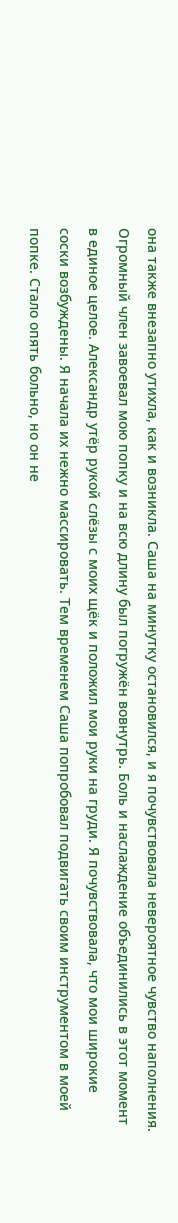она также внезапно утихла, как и возникла. Саша на минутку остановился, и я почувствовала невероятное чувство наполнения. Огромный член завоевал мою попку и на всю длину был погружён вовнутрь. Боль и наслаждение объединились в этот момент в единое целое. Александр утёр рукой слёзы с моих щёк и положил мои руки на груди. Я почувствовала, что мои широкие соски возбуждены. Я начала их нежно массировать. Тем временем Саша попробовал подвигать своим инструментом в моей попке. Стало опять больно, но он не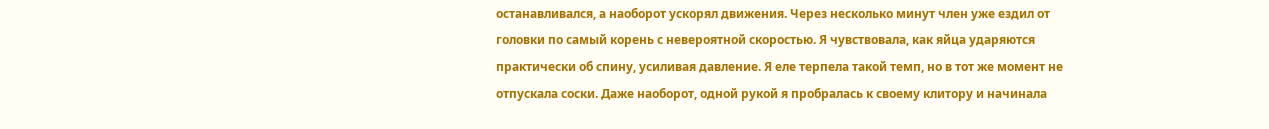останавливался, а наоборот ускорял движения. Через несколько минут член уже ездил от головки по самый корень с невероятной скоростью. Я чувствовала, как яйца ударяются практически об спину, усиливая давление. Я еле терпела такой темп, но в тот же момент не отпускала соски. Даже наоборот, одной рукой я пробралась к своему клитору и начинала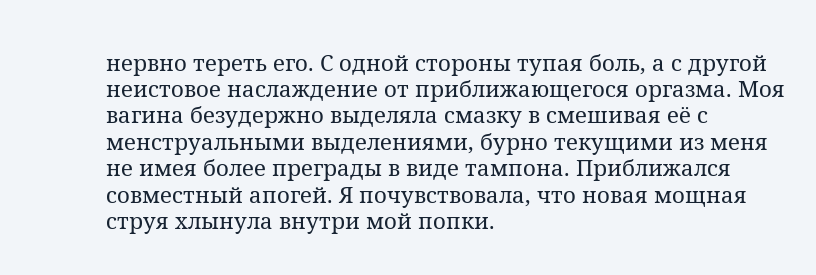нервно тереть его. С одной стороны тупая боль, а с другой неистовое наслаждение от приближающегося оргазма. Моя вагина безудержно выделяла смазку в смешивая её с менструальными выделениями, бурно текущими из меня не имея более преграды в виде тампона. Приближался совместный апогей. Я почувствовала, что новая мощная струя хлынула внутри мой попки.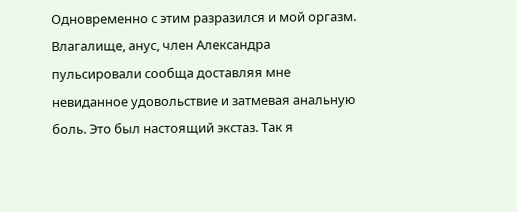Одновременно с этим разразился и мой оргазм. Влагалище, анус, член Александра пульсировали сообща доставляя мне невиданное удовольствие и затмевая анальную боль. Это был настоящий экстаз. Так я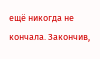ещё никогда не кончала. Закончив,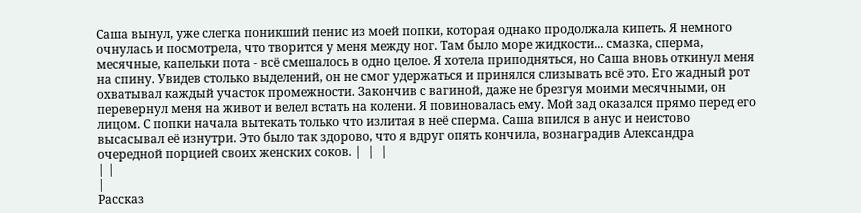Саша вынул, уже слегка поникший пенис из моей попки, которая однако продолжала кипеть. Я немного очнулась и посмотрела, что творится у меня между ног. Там было море жидкости... смазка, сперма, месячные, капельки пота - всё смешалось в одно целое. Я хотела приподняться, но Саша вновь откинул меня на спину. Увидев столько выделений, он не смог удержаться и принялся слизывать всё это. Его жадный рот охватывал каждый участок промежности. Закончив с вагиной, даже не брезгуя моими месячными, он перевернул меня на живот и велел встать на колени. Я повиновалась ему. Мой зад оказался прямо перед его лицом. С попки начала вытекать только что излитая в неё сперма. Саша впился в анус и неистово высасывал её изнутри. Это было так здорово, что я вдруг опять кончила, вознаградив Александра очередной порцией своих женских соков. |  |  |
| |
|
Рассказ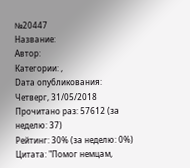№20447
Название:
Автор:
Категории: ,
Dата опубликования: Четверг, 31/05/2018
Прочитано раз: 57612 (за неделю: 37)
Рейтинг: 30% (за неделю: 0%)
Цитата: "Помог немцам,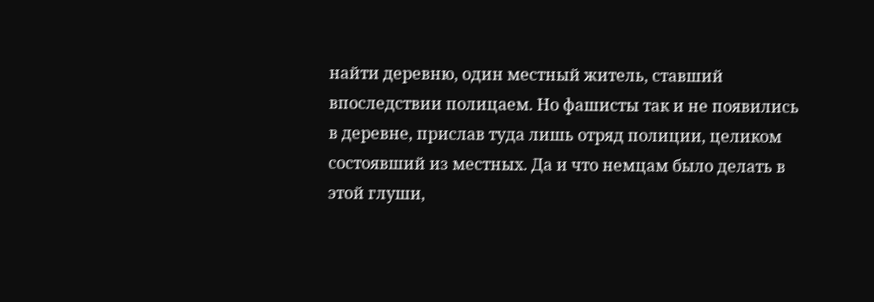найти деревню, один местный житель, ставший впоследствии полицаем. Но фашисты так и не появились в деревне, прислав туда лишь отряд полиции, целиком состоявший из местных. Да и что немцам было делать в этой глуши,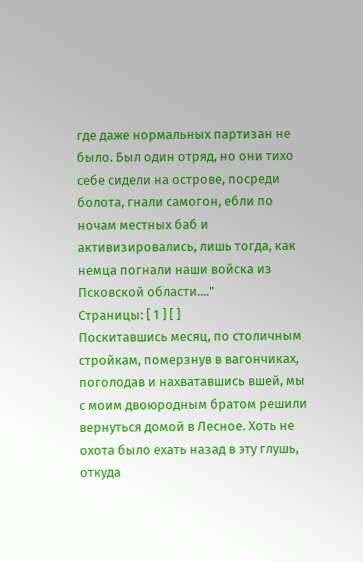где даже нормальных партизан не было. Был один отряд, но они тихо себе сидели на острове, посреди болота, гнали самогон, ебли по ночам местных баб и активизировались, лишь тогда, как немца погнали наши войска из Псковской области...."
Страницы: [ 1 ] [ ]
Поскитавшись месяц, по столичным стройкам, померзнув в вагончиках, поголодав и нахватавшись вшей, мы с моим двоюродным братом решили вернуться домой в Лесное. Хоть не охота было ехать назад в эту глушь, откуда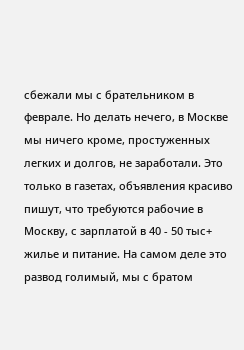сбежали мы с брательником в феврале. Но делать нечего, в Москве мы ничего кроме, простуженных легких и долгов, не заработали. Это только в газетах, объявления красиво пишут, что требуются рабочие в Москву, с зарплатой в 40 - 50 тыс+ жилье и питание. На самом деле это развод голимый, мы с братом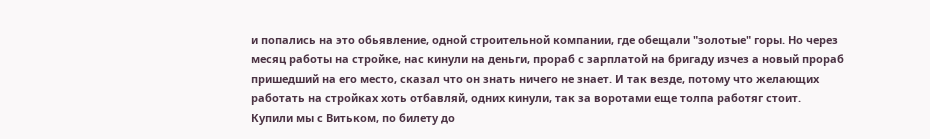и попались на это обьявление, одной строительной компании, где обещали "золотые" горы. Но через месяц работы на стройке, нас кинули на деньги, прораб с зарплатой на бригаду изчез а новый прораб пришедший на его место, сказал что он знать ничего не знает. И так везде, потому что желающих работать на стройках хоть отбавляй, одних кинули, так за воротами еще толпа работяг стоит.
Купили мы с Витьком, по билету до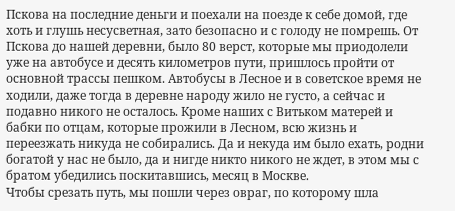Пскова на последние деньги и поехали на поезде к себе домой, где хоть и глушь несусветная, зато безопасно и с голоду не помрешь. От Пскова до нашей деревни, было 80 верст, которые мы приодолели уже на автобусе и десять километров пути, пришлось пройти от основной трассы пешком. Автобусы в Лесное и в советское время не ходили, даже тогда в деревне народу жило не густо, а сейчас и подавно никого не осталось. Кроме наших с Витьком матерей и бабки по отцам, которые прожили в Лесном, всю жизнь и переезжать никуда не собирались. Да и некуда им было ехать, родни богатой у нас не было, да и нигде никто никого не ждет, в этом мы с братом убедились поскитавшись, месяц в Москве.
Чтобы срезать путь, мы пошли через овраг, по которому шла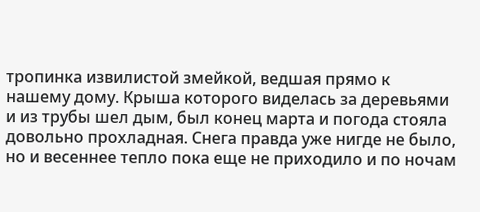тропинка извилистой змейкой, ведшая прямо к нашему дому. Крыша которого виделась за деревьями и из трубы шел дым, был конец марта и погода стояла довольно прохладная. Снега правда уже нигде не было, но и весеннее тепло пока еще не приходило и по ночам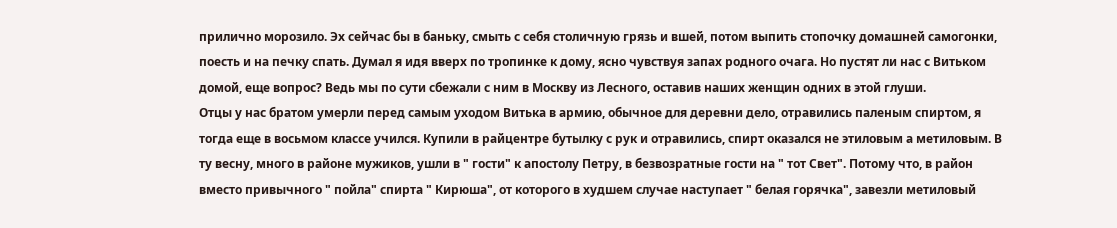прилично морозило. Эх сейчас бы в баньку, смыть с себя столичную грязь и вшей, потом выпить стопочку домашней самогонки, поесть и на печку спать. Думал я идя вверх по тропинке к дому, ясно чувствуя запах родного очага. Но пустят ли нас с Витьком домой, еще вопрос? Ведь мы по сути сбежали с ним в Москву из Лесного, оставив наших женщин одних в этой глуши.
Отцы у нас братом умерли перед самым уходом Витька в армию, обычное для деревни дело, отравились паленым спиртом, я тогда еще в восьмом классе учился. Купили в райцентре бутылку с рук и отравились, спирт оказался не этиловым а метиловым. В ту весну, много в районе мужиков, ушли в " гости" к апостолу Петру, в безвозратные гости на " тот Свет". Потому что, в район вместо привычного " пойла" спирта " Кирюша", от которого в худшем случае наступает " белая горячка", завезли метиловый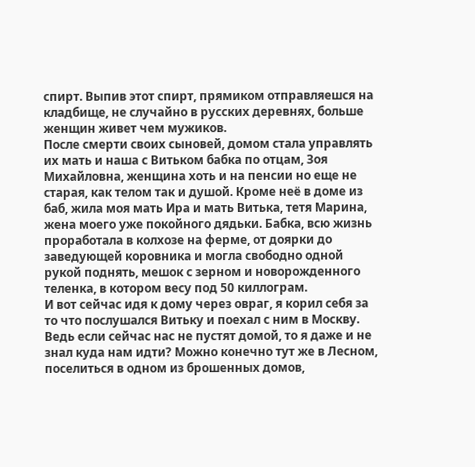спирт. Выпив этот спирт, прямиком отправляешся на кладбище, не случайно в русских деревнях, больше женщин живет чем мужиков.
После смерти своих сыновей, домом стала управлять их мать и наша с Витьком бабка по отцам, Зоя Михайловна, женщина хоть и на пенсии но еще не старая, как телом так и душой. Кроме неё в доме из баб, жила моя мать Ира и мать Витька, тетя Марина, жена моего уже покойного дядьки. Бабка, всю жизнь проработала в колхозе на ферме, от доярки до заведующей коровника и могла свободно одной рукой поднять, мешок с зерном и новорожденного теленка, в котором весу под 50 киллограм.
И вот сейчас идя к дому через овраг, я корил себя за то что послушался Витьку и поехал с ним в Москву. Ведь если сейчас нас не пустят домой, то я даже и не знал куда нам идти? Можно конечно тут же в Лесном, поселиться в одном из брошенных домов,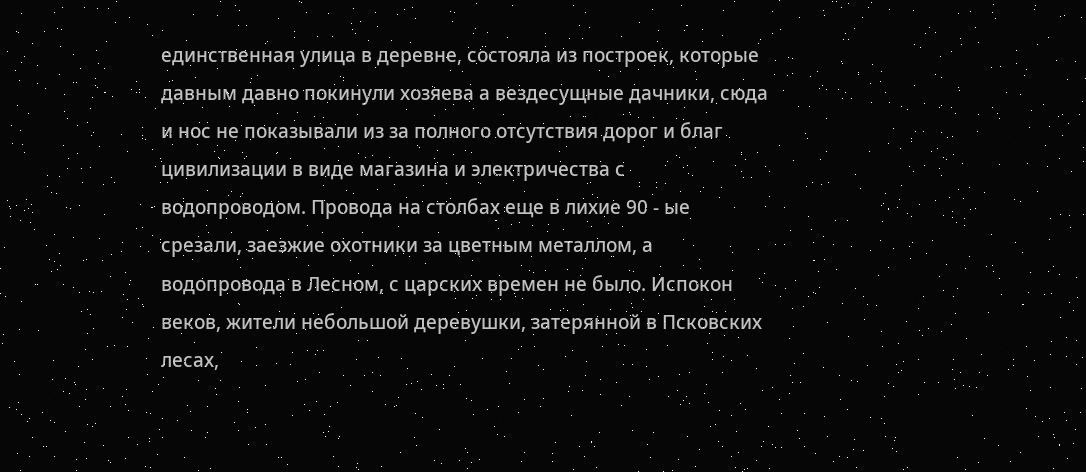единственная улица в деревне, состояла из построек, которые давным давно покинули хозяева а вездесущные дачники, сюда и нос не показывали из за полного отсутствия дорог и благ цивилизации в виде магазина и электричества с водопроводом. Провода на столбах еще в лихие 90 - ые срезали, заезжие охотники за цветным металлом, а водопровода в Лесном, с царских времен не было. Испокон веков, жители небольшой деревушки, затерянной в Псковских лесах,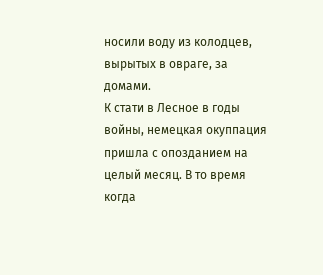носили воду из колодцев, вырытых в овраге, за домами.
К стати в Лесное в годы войны, немецкая окуппация пришла с опозданием на целый месяц. В то время когда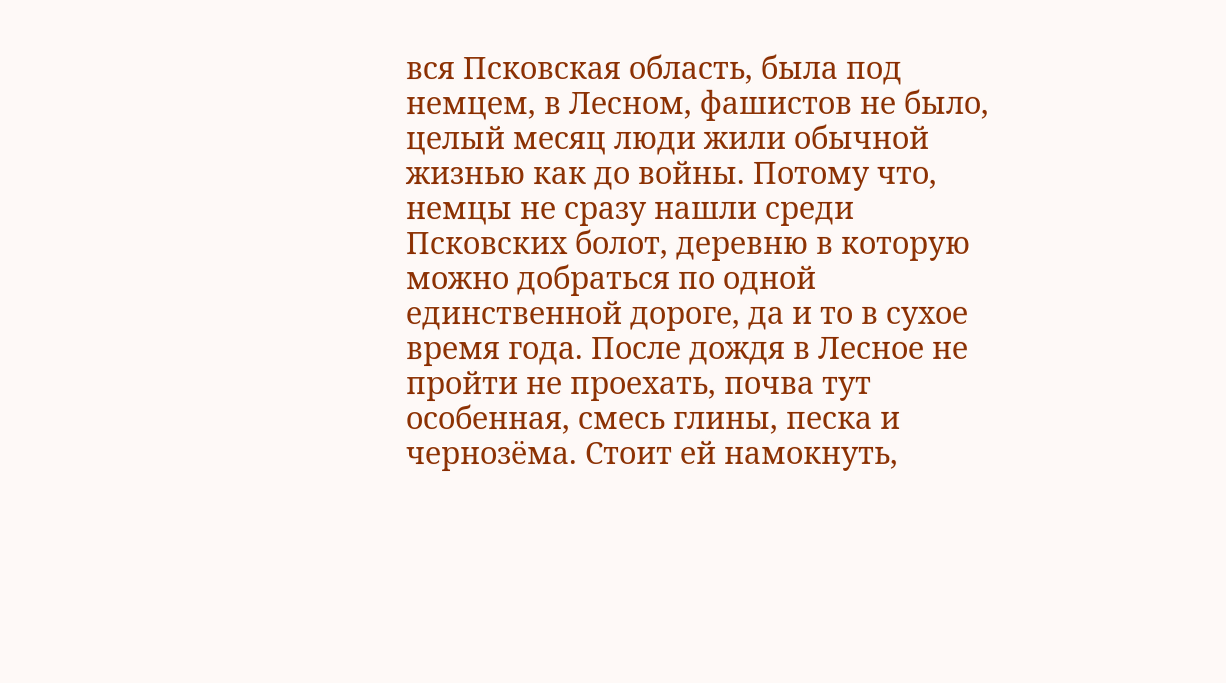вся Псковская область, была под немцем, в Лесном, фашистов не было, целый месяц люди жили обычной жизнью как до войны. Потому что, немцы не сразу нашли среди Псковских болот, деревню в которую можно добраться по одной единственной дороге, да и то в сухое время года. После дождя в Лесное не пройти не проехать, почва тут особенная, смесь глины, песка и чернозёма. Стоит ей намокнуть,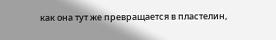как она тут же превращается в пластелин,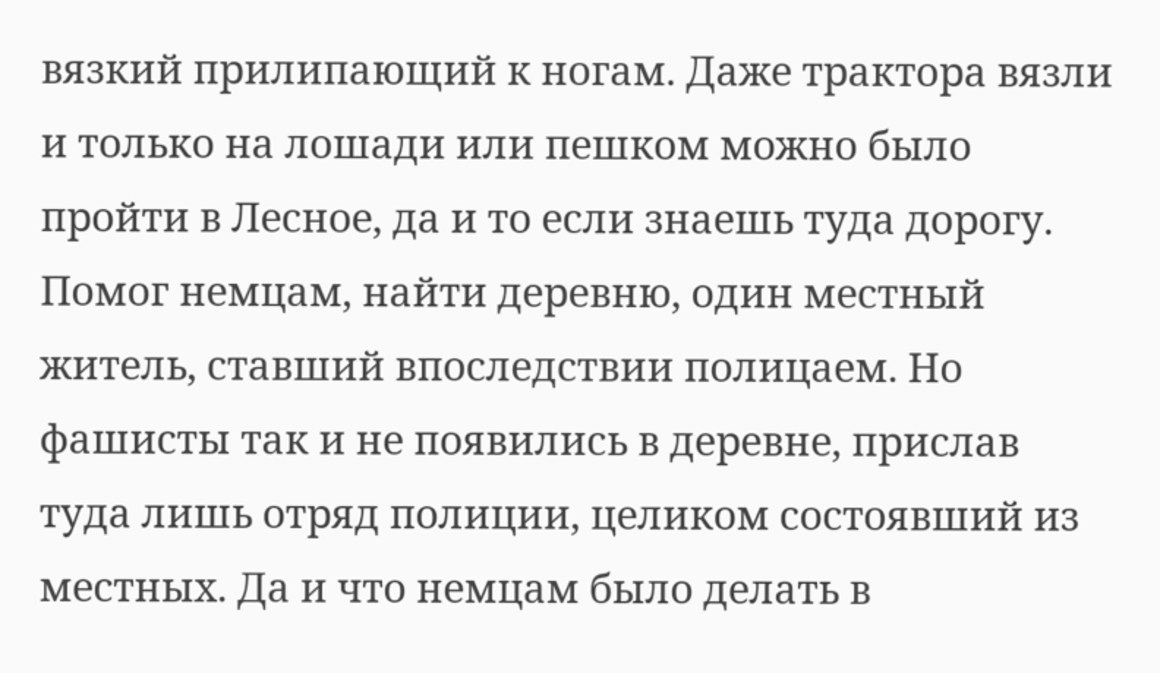вязкий прилипающий к ногам. Даже трактора вязли и только на лошади или пешком можно было пройти в Лесное, да и то если знаешь туда дорогу.
Помог немцам, найти деревню, один местный житель, ставший впоследствии полицаем. Но фашисты так и не появились в деревне, прислав туда лишь отряд полиции, целиком состоявший из местных. Да и что немцам было делать в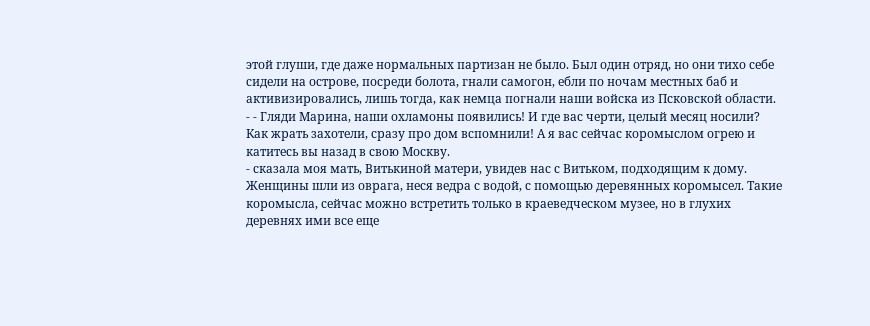этой глуши, где даже нормальных партизан не было. Был один отряд, но они тихо себе сидели на острове, посреди болота, гнали самогон, ебли по ночам местных баб и активизировались, лишь тогда, как немца погнали наши войска из Псковской области.
- - Гляди Марина, наши охламоны появились! И где вас черти, целый месяц носили? Как жрать захотели, сразу про дом вспомнили! А я вас сейчас коромыслом огрею и катитесь вы назад в свою Москву.
- сказала моя мать, Витькиной матери, увидев нас с Витьком, подходящим к дому. Женщины шли из оврага, неся ведра с водой, с помощью деревянных коромысел. Такие коромысла, сейчас можно встретить только в краеведческом музее, но в глухих деревнях ими все еще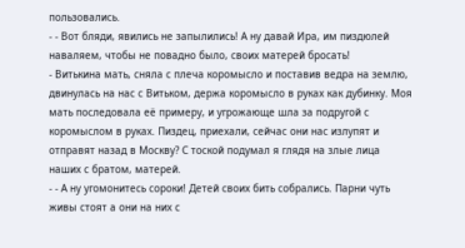пользовались.
- - Вот бляди, явились не запылились! А ну давай Ира, им пиздюлей наваляем, чтобы не повадно было, своих матерей бросать!
- Витькина мать, сняла с плеча коромысло и поставив ведра на землю, двинулась на нас с Витьком, держа коромысло в руках как дубинку. Моя мать последовала её примеру, и угрожающе шла за подругой с коромыслом в руках. Пиздец, приехали, сейчас они нас излупят и отправят назад в Москву? С тоской подумал я глядя на злые лица наших с братом, матерей.
- - А ну угомонитесь сороки! Детей своих бить собрались. Парни чуть живы стоят а они на них с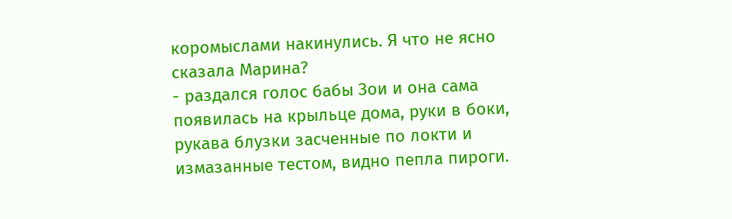коромыслами накинулись. Я что не ясно сказала Марина?
- раздался голос бабы Зои и она сама появилась на крыльце дома, руки в боки, рукава блузки засченные по локти и измазанные тестом, видно пепла пироги.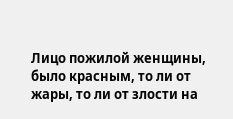Лицо пожилой женщины, было красным, то ли от жары, то ли от злости на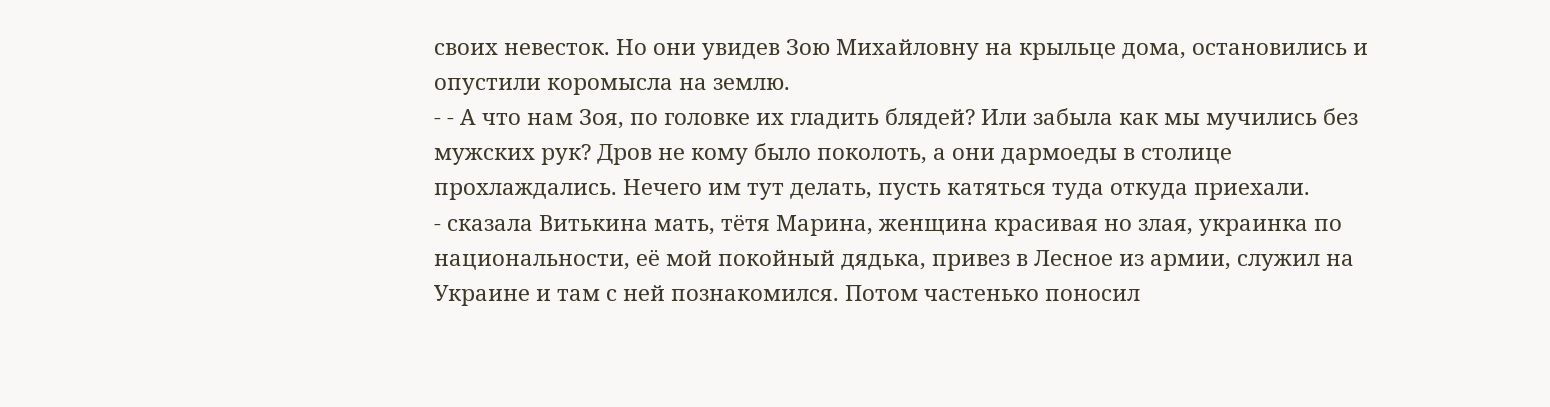своих невесток. Но они увидев Зою Михайловну на крыльце дома, остановились и опустили коромысла на землю.
- - А что нам Зоя, по головке их гладить блядей? Или забыла как мы мучились без мужских рук? Дров не кому было поколоть, а они дармоеды в столице прохлаждались. Нечего им тут делать, пусть катяться туда откуда приехали.
- сказала Витькина мать, тётя Марина, женщина красивая но злая, украинка по национальности, её мой покойный дядька, привез в Лесное из армии, служил на Украине и там с ней познакомился. Потом частенько поносил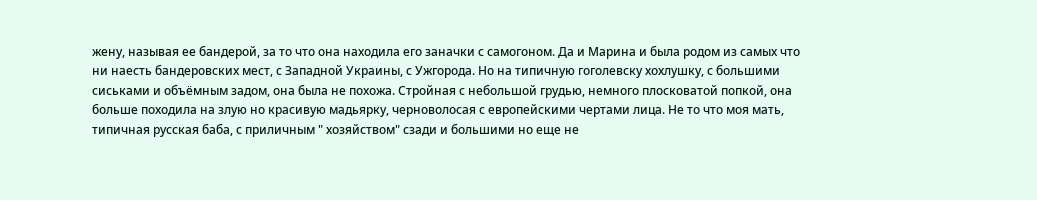жену, называя ее бандерой, за то что она находила его заначки с самогоном. Да и Марина и была родом из самых что ни наесть бандеровских мест, с Западной Украины, с Ужгорода. Но на типичную гоголевску хохлушку, с большими сиськами и объёмным задом, она была не похожа. Стройная с небольшой грудью, немного плосковатой попкой, она больше походила на злую но красивую мадьярку, черноволосая с европейскими чертами лица. Не то что моя мать, типичная русская баба, с приличным " хозяйством" сзади и большими но еще не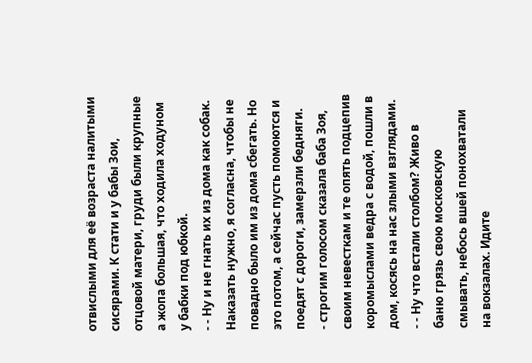отвислыми для её возраста налитыми сисярами. К стати и у бабы Зои, отцовой матери, груди были крупные а жопа большая, что ходила ходуном у бабки под юбкой.
- - Ну и не гнать их из дома как собак. Наказать нужно, я согласна, чтобы не повадно было им из дома сбегать. Но это потом, а сейчас пусть помоются и поедят с дороги, замерзли бедняги.
- строгим голосом сказала баба Зоя, своим невесткам и те опять подцепив коромыслами ведра с водой, пошли в дом, косясь на нас злыми взглядами.
- - Ну что встали столбом? Живо в баню грязь свою московскую смывать, небось вшей понохватали на вокзалах. Идите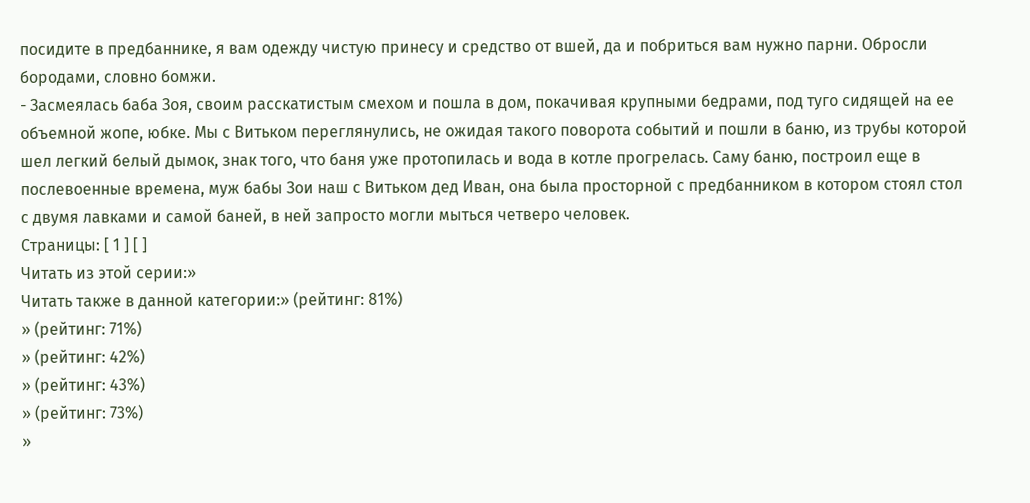посидите в предбаннике, я вам одежду чистую принесу и средство от вшей, да и побриться вам нужно парни. Обросли бородами, словно бомжи.
- Засмеялась баба Зоя, своим расскатистым смехом и пошла в дом, покачивая крупными бедрами, под туго сидящей на ее объемной жопе, юбке. Мы с Витьком переглянулись, не ожидая такого поворота событий и пошли в баню, из трубы которой шел легкий белый дымок, знак того, что баня уже протопилась и вода в котле прогрелась. Саму баню, построил еще в послевоенные времена, муж бабы Зои наш с Витьком дед Иван, она была просторной с предбанником в котором стоял стол с двумя лавками и самой баней, в ней запросто могли мыться четверо человек.
Страницы: [ 1 ] [ ]
Читать из этой серии:»
Читать также в данной категории:» (рейтинг: 81%)
» (рейтинг: 71%)
» (рейтинг: 42%)
» (рейтинг: 43%)
» (рейтинг: 73%)
»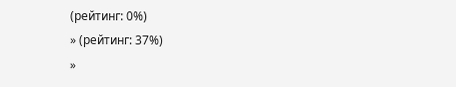(рейтинг: 0%)
» (рейтинг: 37%)
»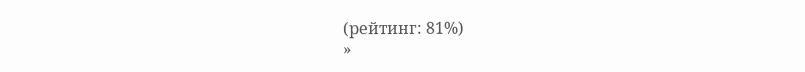(рейтинг: 81%)
»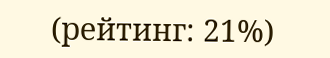(рейтинг: 21%)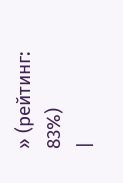» (рейтинг: 83%)
|